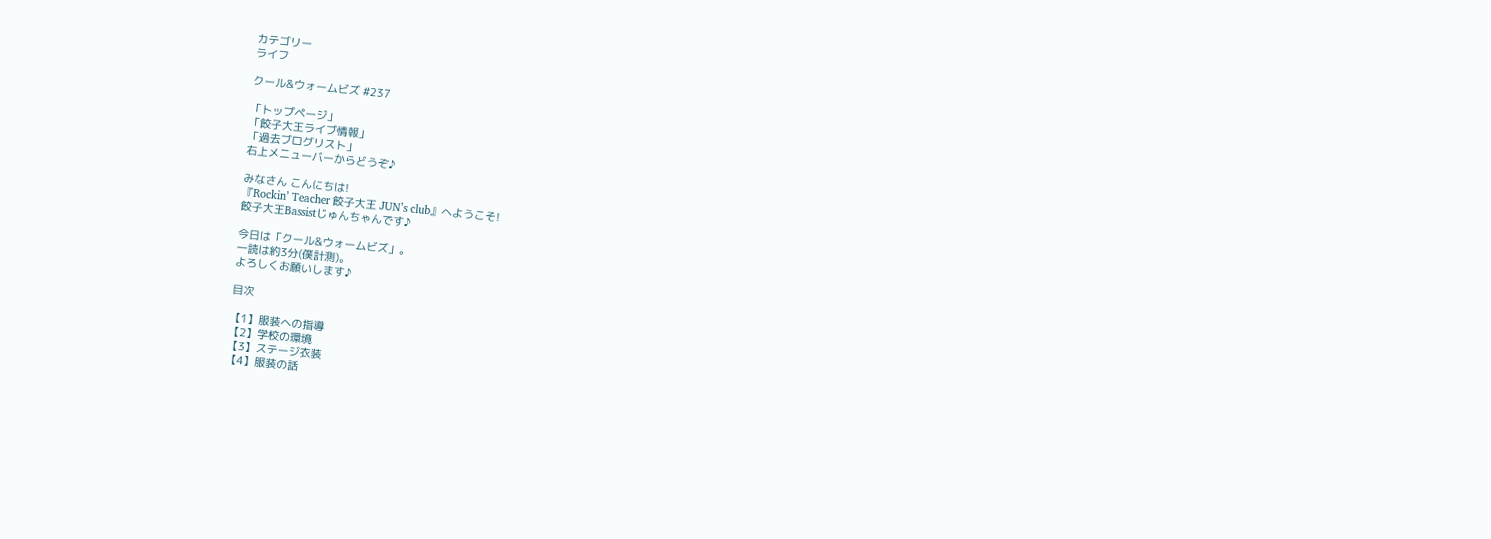カテゴリー
ライフ

クール&ウォームビズ #237

「トップページ」
「餃子大王ライブ情報」
「過去ブログリスト」
右上メニューバーからどうぞ♪

みなさん こんにちは!
『Rockin’ Teacher 餃子大王 JUN’s club』へようこそ!
餃子大王Bassistじゅんちゃんです♪

今日は「クール&ウォームビズ」。
一読は約3分(僕計測)。
よろしくお願いします♪

目次

【1】服装への指導
【2】学校の環境
【3】ステージ衣装
【4】服装の話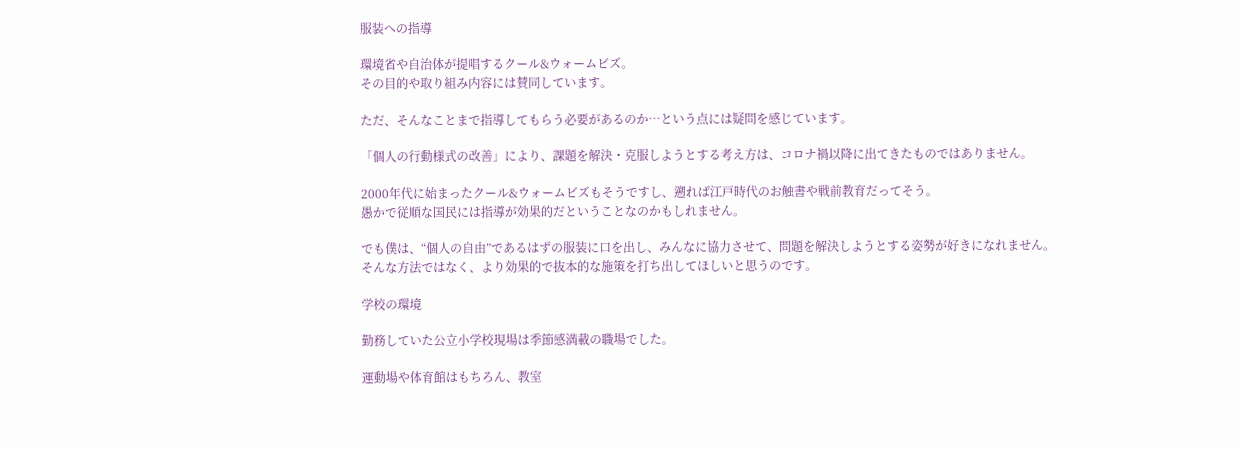服装への指導

環境省や自治体が提唱するクール&ウォームビズ。
その目的や取り組み内容には賛同しています。

ただ、そんなことまで指導してもらう必要があるのか…という点には疑問を感じています。

「個人の行動様式の改善」により、課題を解決・克服しようとする考え方は、コロナ禍以降に出てきたものではありません。

2000年代に始まったクール&ウォームビズもそうですし、遡れば江戸時代のお触書や戦前教育だってそう。
愚かで従順な国民には指導が効果的だということなのかもしれません。

でも僕は、“個人の自由”であるはずの服装に口を出し、みんなに協力させて、問題を解決しようとする姿勢が好きになれません。
そんな方法ではなく、より効果的で抜本的な施策を打ち出してほしいと思うのです。

学校の環境

勤務していた公立小学校現場は季節感満載の職場でした。

運動場や体育館はもちろん、教室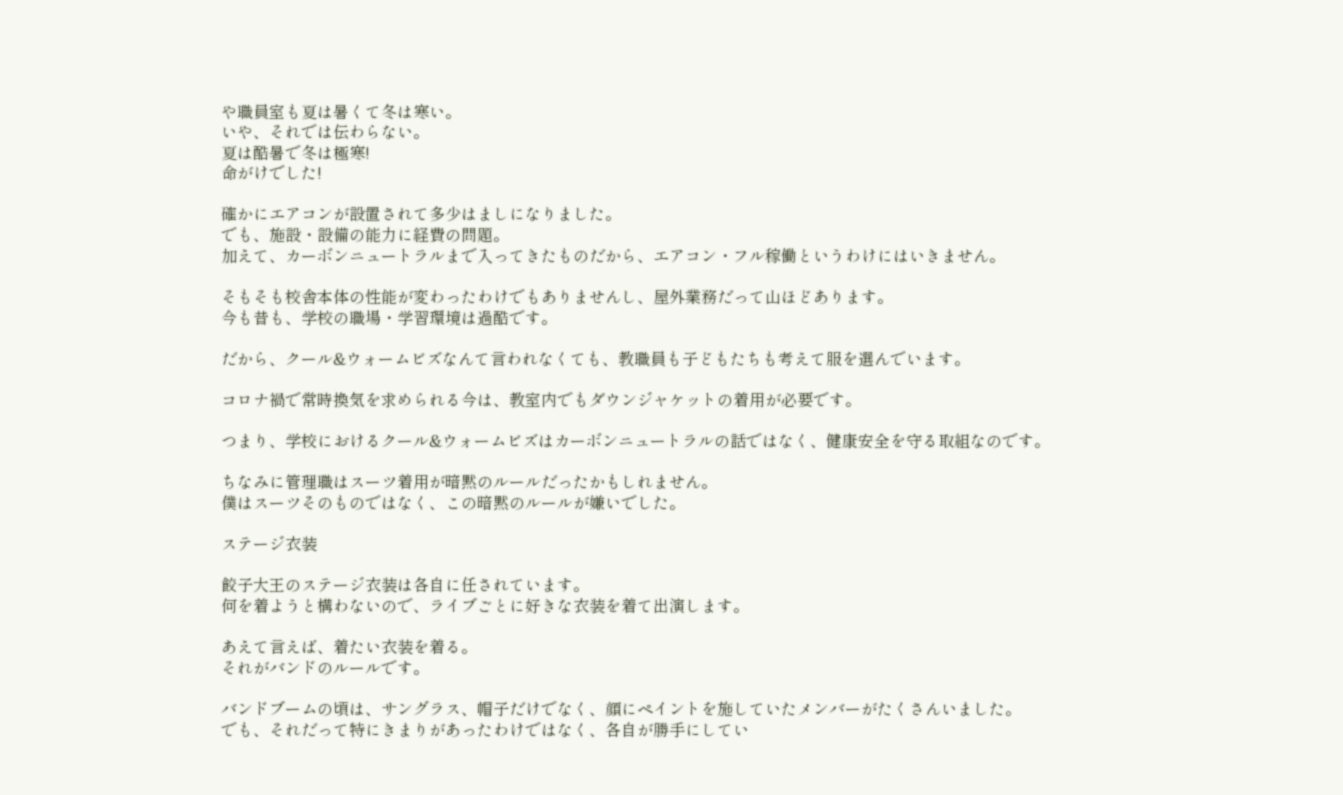や職員室も夏は暑くて冬は寒い。
いや、それでは伝わらない。
夏は酷暑で冬は極寒!
命がけでした!

確かにエアコンが設置されて多少はましになりました。
でも、施設・設備の能力に経費の問題。
加えて、カーボンニュートラルまで入ってきたものだから、エアコン・フル稼働というわけにはいきません。

そもそも校舎本体の性能が変わったわけでもありませんし、屋外業務だって山ほどあります。
今も昔も、学校の職場・学習環境は過酷です。

だから、クール&ウォームビズなんて言われなくても、教職員も子どもたちも考えて服を選んでいます。

コロナ禍で常時換気を求められる今は、教室内でもダウンジャケットの着用が必要です。

つまり、学校におけるクール&ウォームビズはカーボンニュートラルの話ではなく、健康安全を守る取組なのです。

ちなみに管理職はスーツ着用が暗黙のルールだったかもしれません。
僕はスーツそのものではなく、この暗黙のルールが嫌いでした。

ステージ衣装

餃子大王のステージ衣装は各自に任されています。
何を着ようと構わないので、ライブごとに好きな衣装を着て出演します。

あえて言えば、着たい衣装を着る。
それがバンドのルールです。

バンドブームの頃は、サングラス、帽子だけでなく、顔にペイントを施していたメンバーがたくさんいました。
でも、それだって特にきまりがあったわけではなく、各自が勝手にしてい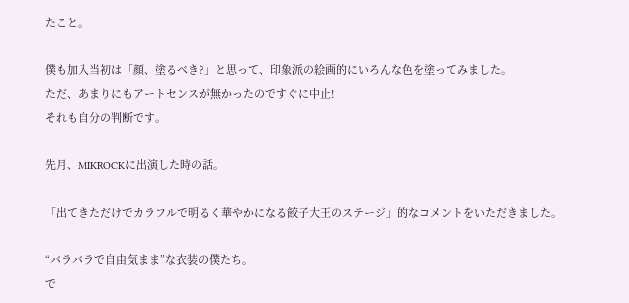たこと。

僕も加入当初は「顔、塗るべき?」と思って、印象派の絵画的にいろんな色を塗ってみました。
ただ、あまりにもアートセンスが無かったのですぐに中止!
それも自分の判断です。

先月、MIKROCKに出演した時の話。

「出てきただけでカラフルで明るく華やかになる餃子大王のステージ」的なコメントをいただきました。

“バラバラで自由気まま”な衣装の僕たち。
で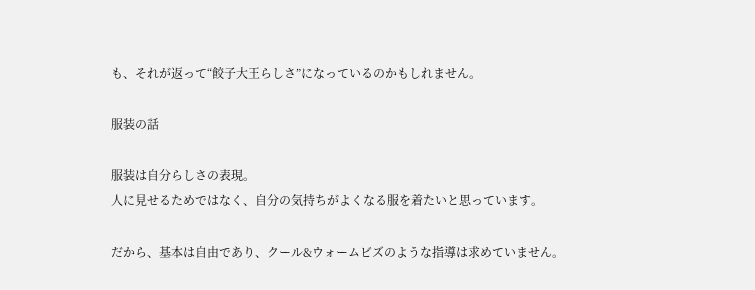も、それが返って“餃子大王らしさ”になっているのかもしれません。

服装の話

服装は自分らしさの表現。
人に見せるためではなく、自分の気持ちがよくなる服を着たいと思っています。

だから、基本は自由であり、クール&ウォームビズのような指導は求めていません。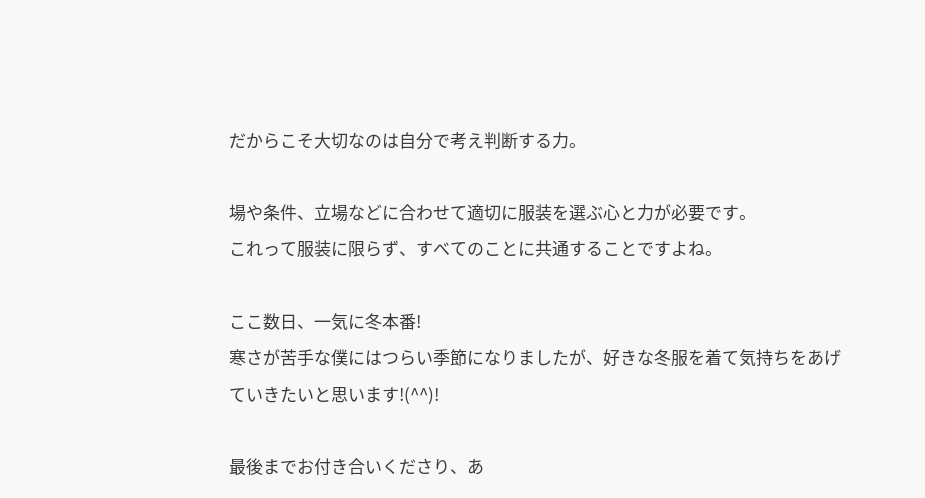だからこそ大切なのは自分で考え判断する力。

場や条件、立場などに合わせて適切に服装を選ぶ心と力が必要です。
これって服装に限らず、すべてのことに共通することですよね。

ここ数日、一気に冬本番!
寒さが苦手な僕にはつらい季節になりましたが、好きな冬服を着て気持ちをあげていきたいと思います!(^^)!

最後までお付き合いくださり、あ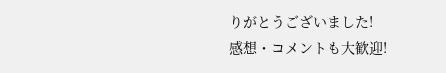りがとうございました!
感想・コメントも大歓迎!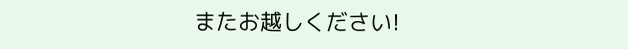またお越しください!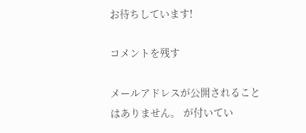お待ちしています!

コメントを残す

メールアドレスが公開されることはありません。 が付いてい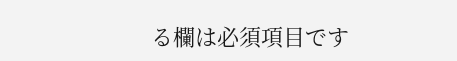る欄は必須項目です